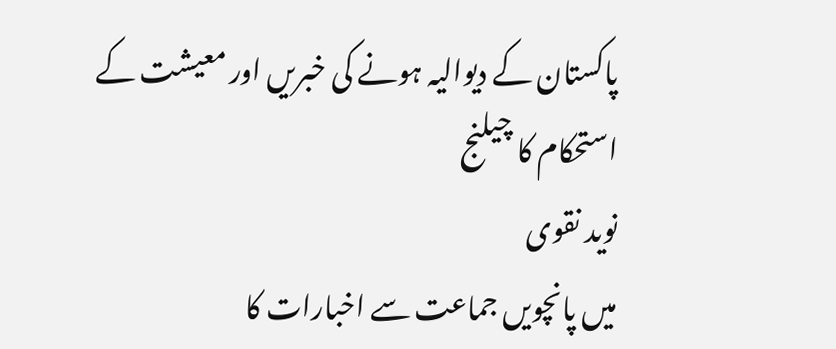پاکستان کے دیوالیہ ہونے کی خبریں اور معیشت کے استحکام کا چیلنج
نوید نقوی
میں پانچویں جماعت سے اخبارات کا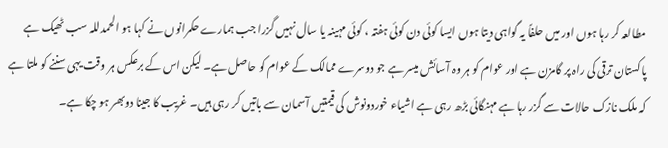مطالعہ کر رہا ہوں اور میں حلفاً یہ گواہی دیتا ہوں ایسا کوئی دن کوئی ہفتہ ، کوئی مہینہ یا سال نہیں گزرا جب ہمارے حکمرانوں نے کہا ہو الحمدللہ سب ٹھیک ہے پاکستان ترقی کی راہ پر گامزن ہے اور عوام کو ہر وہ آسائش میسر ہے جو دوسرے ممالک کے عوام کو حاصل ہے۔ لیکن اس کے برعکس ہر وقت یہی سننے کو ملتا ہے کہ ملک نازک حالات سے گزر رہا ہے مہنگائی بڑھ رہی ہے اشیاء خوردونوش کی قیمتیں آسمان سے باتیں کر رہی ہیں۔ غریب کا جینا دوبھر ہو چکا ہے۔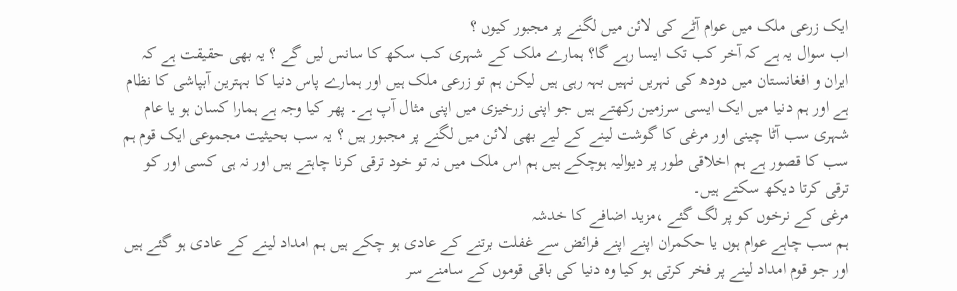ایک زرعی ملک میں عوام آٹے کی لائن میں لگنے پر مجبور کیوں ؟
اب سوال یہ ہے کہ آخر کب تک ایسا رہے گا؟ ہمارے ملک کے شہری کب سکھ کا سانس لیں گے ؟ یہ بھی حقیقت ہے کہ ایران و افغانستان میں دودھ کی نہریں نہیں بہہ رہی ہیں لیکن ہم تو زرعی ملک ہیں اور ہمارے پاس دنیا کا بہترین آبپاشی کا نظام ہے اور ہم دنیا میں ایک ایسی سرزمین رکھتے ہیں جو اپنی زرخیزی میں اپنی مثال آپ ہے۔ پھر کیا وجہ ہے ہمارا کسان ہو یا عام شہری سب آٹا چینی اور مرغی کا گوشت لینے کے لیے بھی لائن میں لگنے پر مجبور ہیں ؟ یہ سب بحیثیت مجموعی ایک قوم ہم سب کا قصور ہے ہم اخلاقی طور پر دیوالیہ ہوچکے ہیں ہم اس ملک میں نہ تو خود ترقی کرنا چاہتے ہیں اور نہ ہی کسی اور کو ترقی کرتا دیکھ سکتے ہیں۔
مرغی کے نرخوں کو پر لگ گئے ،مزید اضافے کا خدشہ
ہم سب چاہے عوام ہوں یا حکمران اپنے اپنے فرائض سے غفلت برتنے کے عادی ہو چکے ہیں ہم امداد لینے کے عادی ہو گئے ہیں اور جو قوم امداد لینے پر فخر کرتی ہو کیا وہ دنیا کی باقی قوموں کے سامنے سر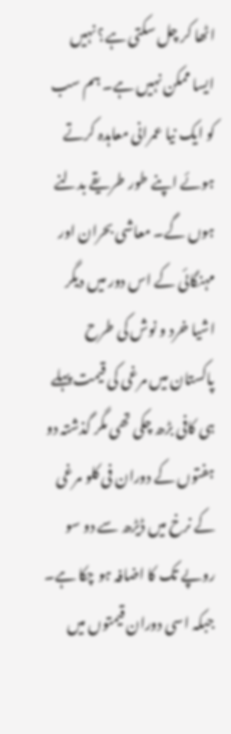اٹھا کر چل سکتی ہے؟ نہیں ایسا ممکن نہیں ہے۔ ہم سب کو ایک نیا عمرانی معاہدہ کرتے ہوئے اپنے طور طریقے بدلنے ہوں گے۔ معاشی بحران اور مہنگائی کے اس دور میں دیگر اشیا خرد و نوش کی طرح پاکستان میں مرغی کی قیمت پہلے ہی کافی بڑھ چکی تھی مگر گذشتہ دو ہفتوں کے دوران فی کلو مرغی کے نرخ میں ڈیڑھ سے دو سو روپے تک کا اضافہ ہو چکا ہے۔ جبکہ اسی دوران قیمتوں میں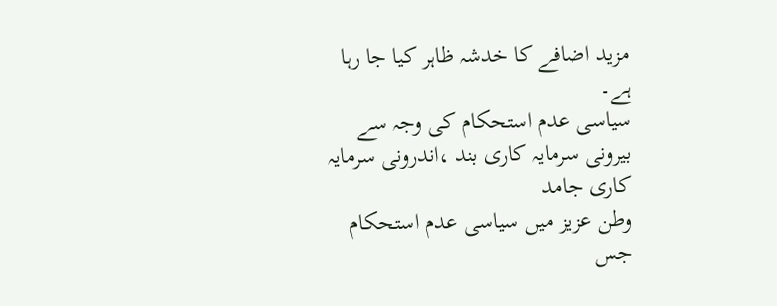مزید اضافے کا خدشہ ظاہر کیا جا رہا ہے۔
سیاسی عدم استحکام کی وجہ سے بیرونی سرمایہ کاری بند ،اندرونی سرمایہ کاری جامد
وطن عزیز میں سیاسی عدم استحکام جس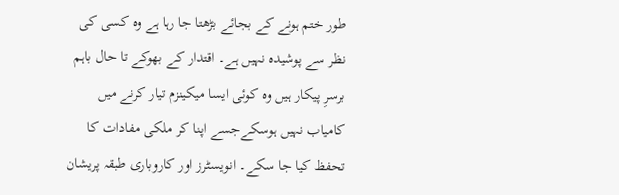طور ختم ہونے کے بجائے بڑھتا جا رہا ہے وہ کسی کی نظر سے پوشیدہ نہیں ہے۔ اقتدار کے بھوکے تا حال باہم برسرِ پیکار ہیں وہ کوئی ایسا میکینزم تیار کرنے میں کامیاب نہیں ہوسکےجسے اپنا کر ملکی مفادات کا تحفظ کیا جا سکے۔ انویسٹرز اور کاروباری طبقہ پریشان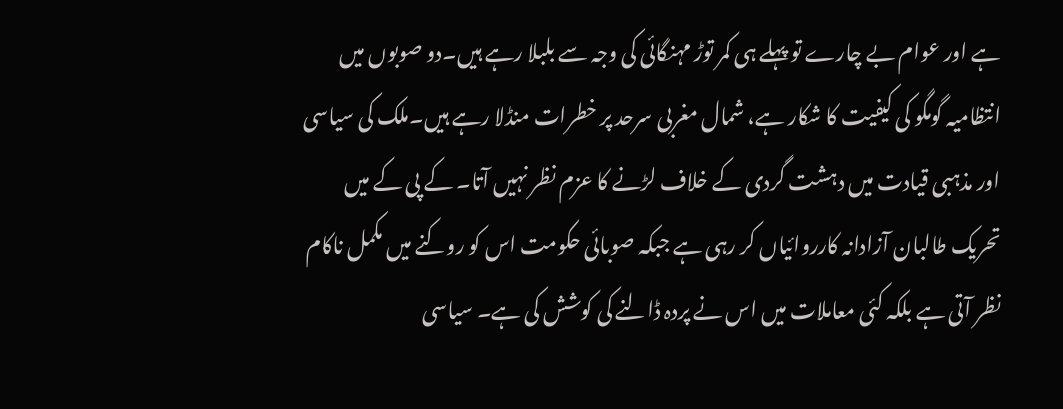ہے اور عوام بے چارے تو پہلے ہی کمر توڑ مہنگائی کی وجہ سے بلبلا رہے ہیں۔دو صوبوں میں انتظامیہ گومگو کی کیفیت کا شکار ہے، شمال مغربی سرحد پر خطرات منڈلا رہے ہیں۔ملک کی سیاسی اور مذہبی قیادت میں دہشت گردی کے خلاف لڑنے کا عزم نظر نہیں آتا۔ کے پی کے میں تحریک طالبان آزادانہ کارروائیاں کر رہی ہے جبکہ صوبائی حکومت اس کو روکنے میں مکمل ناکام نظر آتی ہے بلکہ کئی معاملات میں اس نے پردہ ڈالنے کی کوشش کی ہے۔ سیاسی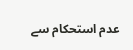عدم استحکام سے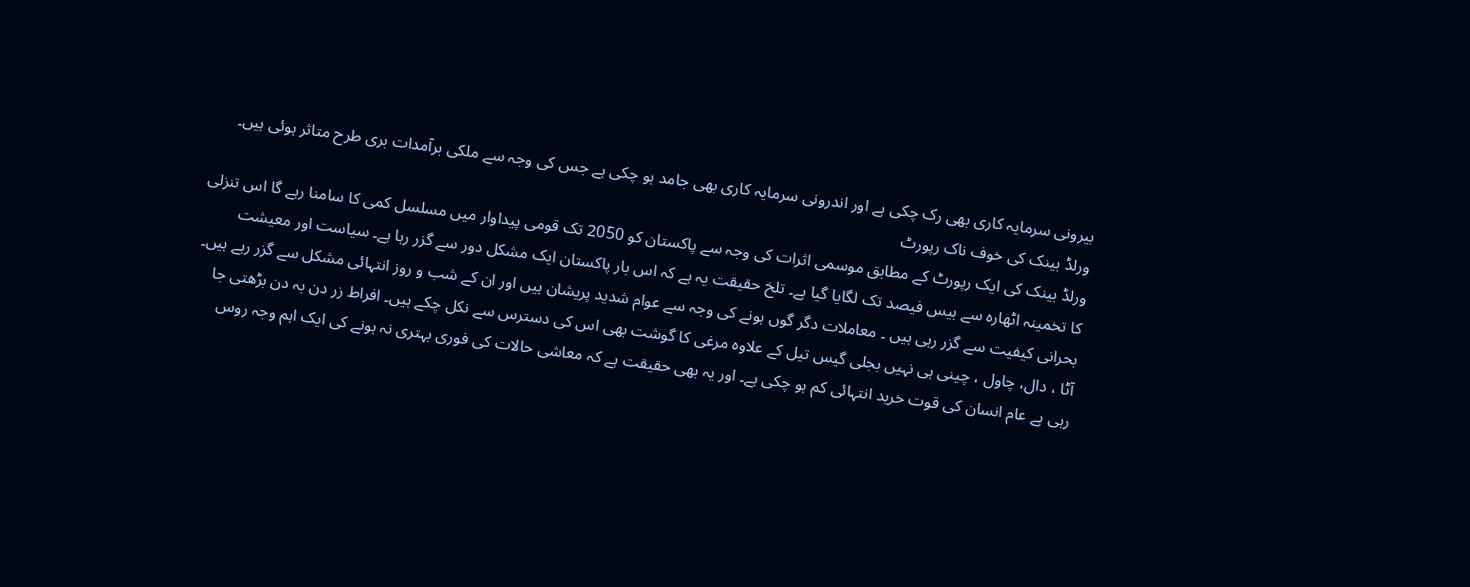بیرونی سرمایہ کاری بھی رک چکی ہے اور اندرونی سرمایہ کاری بھی جامد ہو چکی ہے جس کی وجہ سے ملکی برآمدات بری طرح متاثر ہوئی ہیں۔
ورلڈ بینک کی خوف ناک رپورٹ
ورلڈ بینک کی ایک رپورٹ کے مطابق موسمی اثرات کی وجہ سے پاکستان کو 2050 تک قومی پیداوار میں مسلسل کمی کا سامنا رہے گا اس تنزلی کا تخمینہ اٹھارہ سے بیس فیصد تک لگایا گیا ہے۔ تلخ حقیقت یہ ہے کہ اس بار پاکستان ایک مشکل دور سے گزر رہا ہے۔ سیاست اور معیشت بحرانی کیفیت سے گزر رہی ہیں ۔ معاملات دگر گوں ہونے کی وجہ سے عوام شدید پریشان ہیں اور ان کے شب و روز انتہائی مشکل سے گزر رہے ہیں۔ آٹا ، دال، چاول ، چینی ہی نہیں بجلی گیس تیل کے علاوہ مرغی کا گوشت بھی اس کی دسترس سے نکل چکے ہیں۔ افراط زر دن بہ دن بڑھتی جا رہی ہے عام انسان کی قوت خرید انتہائی کم ہو چکی ہے۔ اور یہ بھی حقیقت ہے کہ معاشی حالات کی فوری بہتری نہ ہونے کی ایک اہم وجہ روس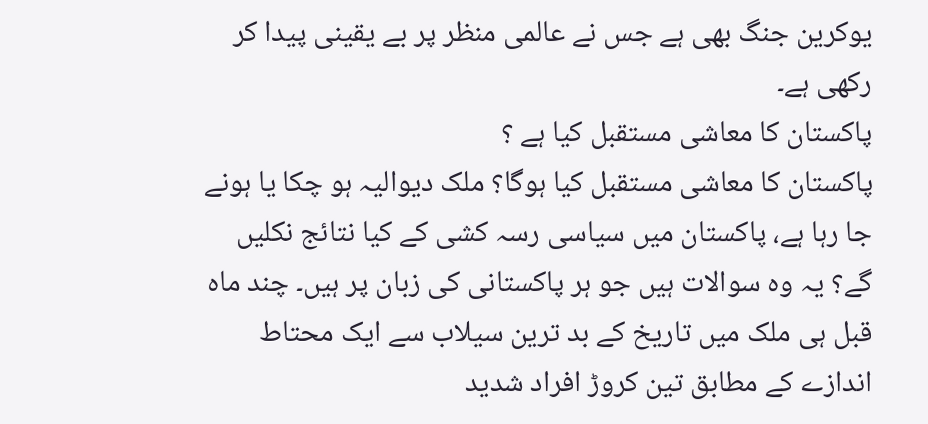یوکرین جنگ بھی ہے جس نے عالمی منظر پر بے یقینی پیدا کر رکھی ہے۔
پاکستان کا معاشی مستقبل کیا ہے ؟
پاکستان کا معاشی مستقبل کیا ہوگا؟ ملک دیوالیہ ہو چکا یا ہونے جا رہا ہے، پاکستان میں سیاسی رسہ کشی کے کیا نتائج نکلیں گے؟ یہ وہ سوالات ہیں جو ہر پاکستانی کی زبان پر ہیں۔ چند ماہ قبل ہی ملک میں تاریخ کے بد ترین سیلاب سے ایک محتاط اندازے کے مطابق تین کروڑ افراد شدید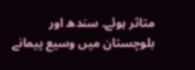متاثر ہوئے۔ سندھ اور بلوچستان میں وسیع پیمانے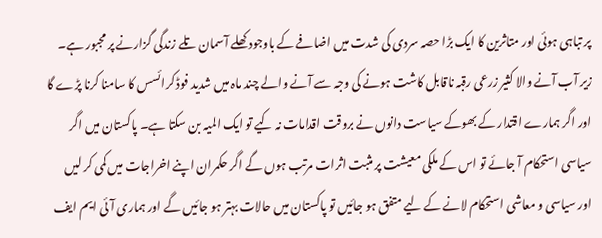پر تباہی ہوئی اور متاثرین کا ایک بڑا حصہ سردی کی شدت میں اضافے کے باوجود کھلے آسمان تلے زندگی گزارنے پر مجبور ہے۔ زیر آب آنے والا کثیر زرعی رقبہ ناقابل کاشت ہونے کی وجہ سے آنے والے چند ماہ میں شدید فوڈ کرائسس کا سامنا کرنا پڑے گا اور اگر ہمارے اقتدار کے بھوکے سیاست دانوں نے بروقت اقدامات نہ کیے تو ایک المیہ بن سکتا ہے۔ پاکستان میں اگر سیاسی استحکام آ جائے تو اس کے ملکی معیشت پر مثبت اثرات مرتب ہوں گے اگر حکمران اپنے اخراجات میں کمی کر لیں اور سیاسی و معاشی استحکام لانے کے لیے متفق ہو جائیں تو پاکستان میں حالات بہتر ہو جائیں گے اور ہماری آئی ایم ایف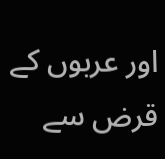اور عربوں کے قرض سے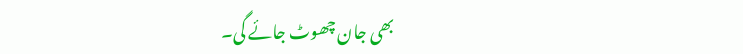بھی جان چھوٹ جائے گی۔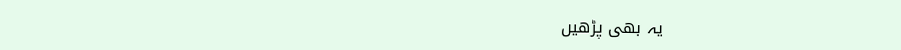یہ بھی پڑھیں